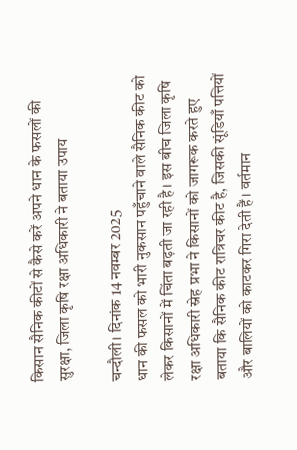किसान सैनिक कीटों से कैसे करें अपने धान के फसलों की सुरक्षा, जिला कृषि रक्षा अधिकारी ने बताया उपाय

चन्दौली। दिनांक 14 नवम्बर 2025
धान की फसल को भारी नुकसान पहुँचाने वाले सैनिक कीट को लेकर किसानों में चिंता बढ़ती जा रही है। इस बीच जिला कृषि रक्षा अधिकारी स्नेह प्रभा ने किसानों को जागरूक करते हुए बताया कि सैनिक कीट रात्रिचर कीट है, जिसकी सूंडियाँ पत्तियों और बालियों को काटकर गिरा देती हैं। वर्तमान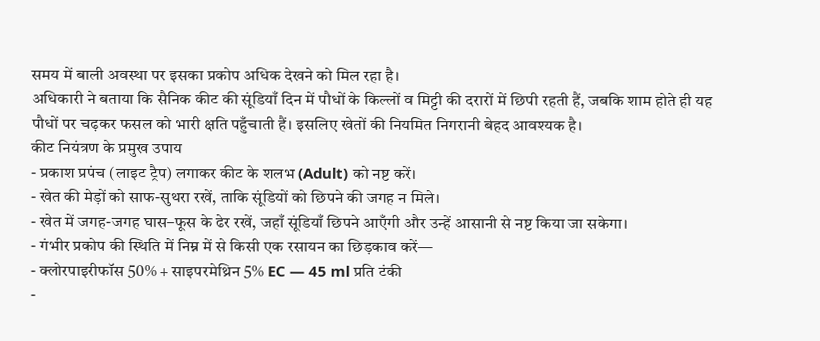समय में बाली अवस्था पर इसका प्रकोप अधिक देखने को मिल रहा है।
अधिकारी ने बताया कि सैनिक कीट की सूंडियाँ दिन में पौधों के किल्लों व मिट्टी की दरारों में छिपी रहती हैं, जबकि शाम होते ही यह पौधों पर चढ़कर फसल को भारी क्षति पहुँचाती हैं। इसलिए खेतों की नियमित निगरानी बेहद आवश्यक है।
कीट नियंत्रण के प्रमुख उपाय
- प्रकाश प्रपंच (लाइट ट्रैप) लगाकर कीट के शलभ (Adult) को नष्ट करें।
- खेत की मेड़ों को साफ-सुथरा रखें, ताकि सूंडियों को छिपने की जगह न मिले।
- खेत में जगह-जगह घास–फूस के ढेर रखें, जहाँ सूंडियाँ छिपने आएँगी और उन्हें आसानी से नष्ट किया जा सकेगा।
- गंभीर प्रकोप की स्थिति में निम्न में से किसी एक रसायन का छिड़काव करें—
- क्लोरपाइरीफॉस 50% + साइपरमेथ्रिन 5% EC — 45 ml प्रति टंकी
-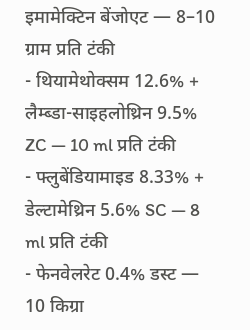इमामेक्टिन बेंजोएट — 8–10 ग्राम प्रति टंकी
- थियामेथोक्सम 12.6% + लैम्ब्डा-साइहलोथ्रिन 9.5% ZC — 10 ml प्रति टंकी
- फ्लुबेंडियामाइड 8.33% + डेल्टामेथ्रिन 5.6% SC — 8 ml प्रति टंकी
- फेनवेलरेट 0.4% डस्ट — 10 किग्रा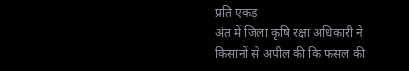प्रति एकड़
अंत में जिला कृषि रक्षा अधिकारी ने किसानों से अपील की कि फसल की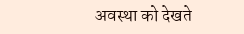अवस्था को देखते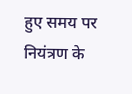हुए समय पर नियंत्रण के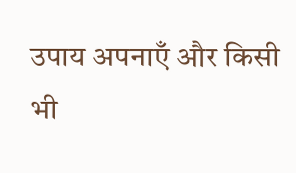उपाय अपनाएँ और किसी भी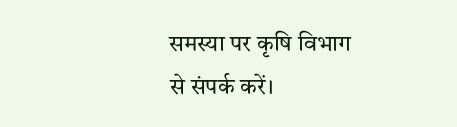समस्या पर कृषि विभाग से संपर्क करें।